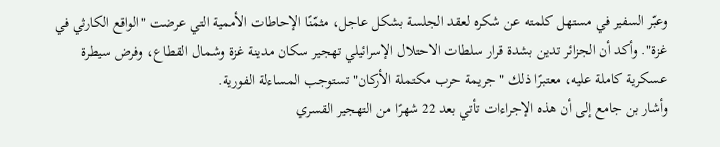وعبّر السفير في مستهل كلمته عن شكره لعقد الجلسة بشكل عاجل، مثمّنًا الإحاطات الأممية التي عرضت "الواقع الكارثي في غزة". وأكد أن الجزائر تدين بشدة قرار سلطات الاحتلال الإسرائيلي تهجير سكان مدينة غزة وشمال القطاع، وفرض سيطرة عسكرية كاملة عليه، معتبرًا ذلك "جريمة حرب مكتملة الأركان" تستوجب المساءلة الفورية.
وأشار بن جامع إلى أن هذه الإجراءات تأتي بعد 22 شهرًا من التهجير القسري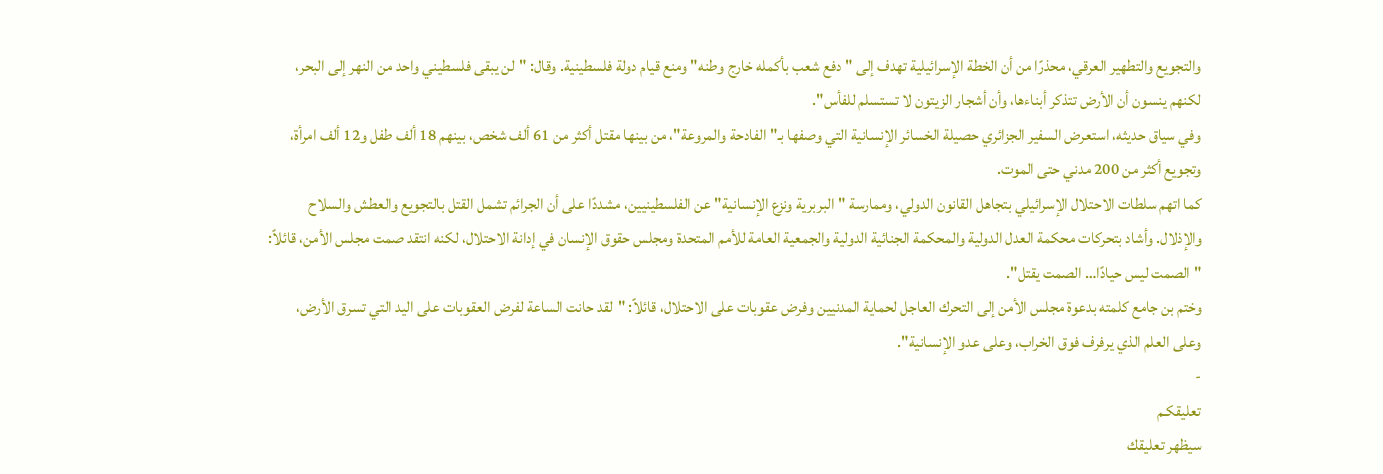والتجويع والتطهير العرقي، محذرًا من أن الخطة الإسرائيلية تهدف إلى "دفع شعب بأكمله خارج وطنه" ومنع قيام دولة فلسطينية. وقال: "لن يبقى فلسطيني واحد من النهر إلى البحر، لكنهم ينسون أن الأرض تتذكر أبناءها، وأن أشجار الزيتون لا تستسلم للفأس".
وفي سياق حديثه، استعرض السفير الجزائري حصيلة الخسائر الإنسانية التي وصفها بـ"الفادحة والمروعة"، من بينها مقتل أكثر من 61 ألف شخص، بينهم 18 ألف طفل و12 ألف امرأة، وتجويع أكثر من 200 مدني حتى الموت.
كما اتهم سلطات الاحتلال الإسرائيلي بتجاهل القانون الدولي، وممارسة "البربرية ونزع الإنسانية" عن الفلسطينيين، مشددًا على أن الجرائم تشمل القتل بالتجويع والعطش والسلاح والإذلال. وأشاد بتحركات محكمة العدل الدولية والمحكمة الجنائية الدولية والجمعية العامة للأمم المتحدة ومجلس حقوق الإنسان في إدانة الاحتلال، لكنه انتقد صمت مجلس الأمن، قائلاً: "الصمت ليس حيادًا… الصمت يقتل".
وختم بن جامع كلمته بدعوة مجلس الأمن إلى التحرك العاجل لحماية المدنيين وفرض عقوبات على الاحتلال، قائلاً: "لقد حانت الساعة لفرض العقوبات على اليد التي تسرق الأرض، وعلى العلم الذي يرفرف فوق الخراب، وعلى عدو الإنسانية".
-
تعليقكـم
سيظهر تعليقك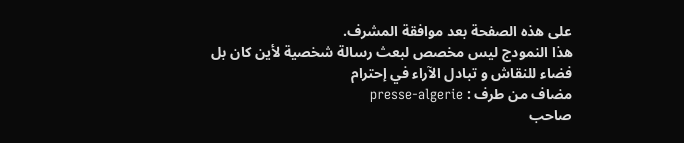على هذه الصفحة بعد موافقة المشرف.
هذا النمودج ليس مخصص لبعث رسالة شخصية لأين كان بل فضاء للنقاش و تبادل الآراء في إحترام
مضاف من طرف : presse-algerie
صاحب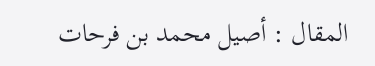المقال : أصيل محمد بن فرحات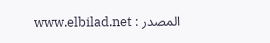المصدر : www.elbilad.net